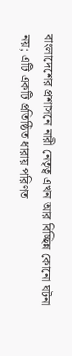বাংলাদেশের প্রশাসনে নারী নেতৃত্ব এখন আর বিচ্ছিন্ন কোনো ঘটনা নয়; এটি একটি প্রতিষ্ঠিত ধারায় পরিণত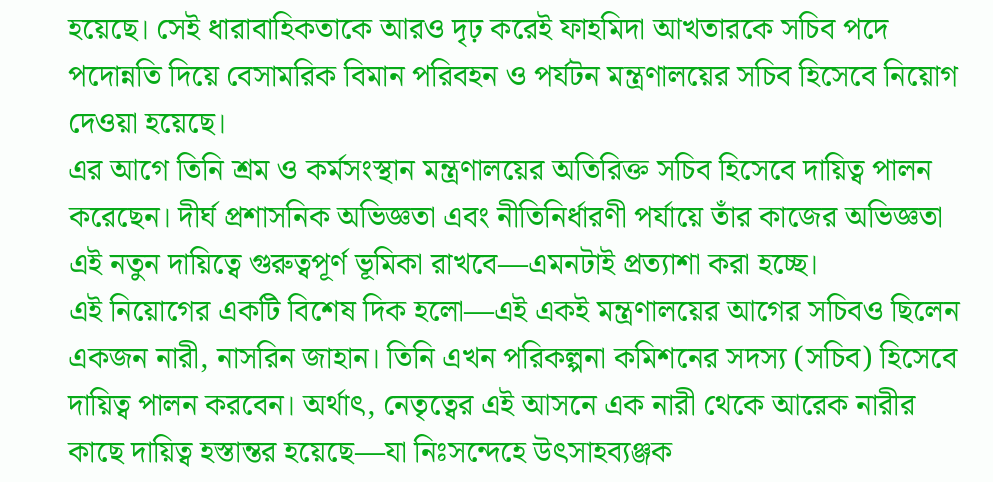হয়েছে। সেই ধারাবাহিকতাকে আরও দৃঢ় করেই ফাহমিদা আখতারকে সচিব পদে পদোন্নতি দিয়ে বেসামরিক বিমান পরিবহন ও পর্যটন মন্ত্রণালয়ের সচিব হিসেবে নিয়োগ দেওয়া হয়েছে।
এর আগে তিনি শ্রম ও কর্মসংস্থান মন্ত্রণালয়ের অতিরিক্ত সচিব হিসেবে দায়িত্ব পালন করেছেন। দীর্ঘ প্রশাসনিক অভিজ্ঞতা এবং নীতিনির্ধারণী পর্যায়ে তাঁর কাজের অভিজ্ঞতা এই নতুন দায়িত্বে গুরুত্বপূর্ণ ভূমিকা রাখবে—এমনটাই প্রত্যাশা করা হচ্ছে।
এই নিয়োগের একটি বিশেষ দিক হলো—এই একই মন্ত্রণালয়ের আগের সচিবও ছিলেন একজন নারী, নাসরিন জাহান। তিনি এখন পরিকল্পনা কমিশনের সদস্য (সচিব) হিসেবে দায়িত্ব পালন করবেন। অর্থাৎ, নেতৃত্বের এই আসনে এক নারী থেকে আরেক নারীর কাছে দায়িত্ব হস্তান্তর হয়েছে—যা নিঃসন্দেহে উৎসাহব্যঞ্জক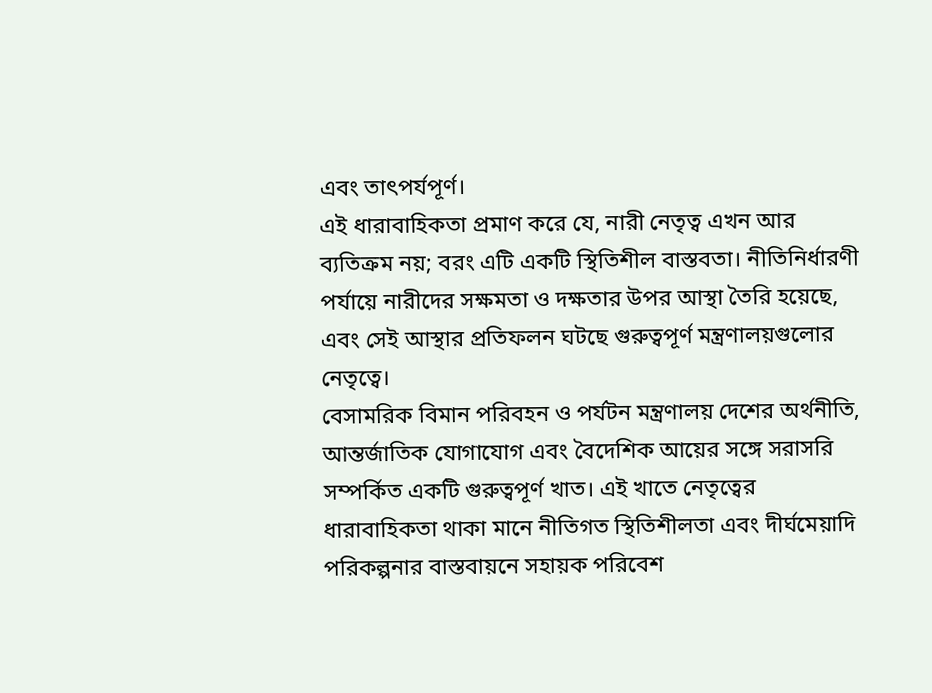এবং তাৎপর্যপূর্ণ।
এই ধারাবাহিকতা প্রমাণ করে যে, নারী নেতৃত্ব এখন আর ব্যতিক্রম নয়; বরং এটি একটি স্থিতিশীল বাস্তবতা। নীতিনির্ধারণী পর্যায়ে নারীদের সক্ষমতা ও দক্ষতার উপর আস্থা তৈরি হয়েছে, এবং সেই আস্থার প্রতিফলন ঘটছে গুরুত্বপূর্ণ মন্ত্রণালয়গুলোর নেতৃত্বে।
বেসামরিক বিমান পরিবহন ও পর্যটন মন্ত্রণালয় দেশের অর্থনীতি, আন্তর্জাতিক যোগাযোগ এবং বৈদেশিক আয়ের সঙ্গে সরাসরি সম্পর্কিত একটি গুরুত্বপূর্ণ খাত। এই খাতে নেতৃত্বের ধারাবাহিকতা থাকা মানে নীতিগত স্থিতিশীলতা এবং দীর্ঘমেয়াদি পরিকল্পনার বাস্তবায়নে সহায়ক পরিবেশ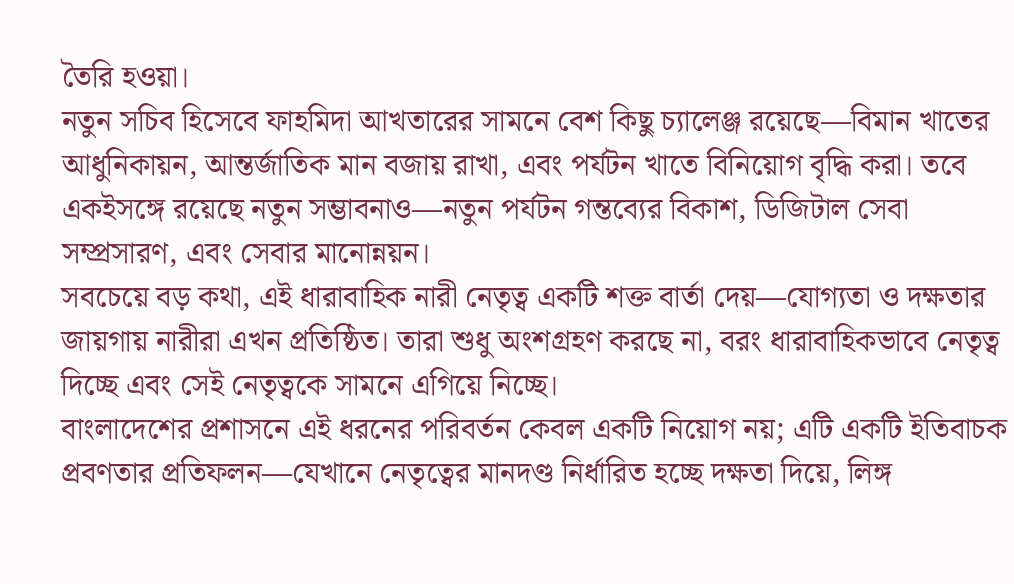তৈরি হওয়া।
নতুন সচিব হিসেবে ফাহমিদা আখতারের সামনে বেশ কিছু চ্যালেঞ্জ রয়েছে—বিমান খাতের আধুনিকায়ন, আন্তর্জাতিক মান বজায় রাখা, এবং পর্যটন খাতে বিনিয়োগ বৃদ্ধি করা। তবে একইসঙ্গে রয়েছে নতুন সম্ভাবনাও—নতুন পর্যটন গন্তব্যের বিকাশ, ডিজিটাল সেবা সম্প্রসারণ, এবং সেবার মানোন্নয়ন।
সবচেয়ে বড় কথা, এই ধারাবাহিক নারী নেতৃত্ব একটি শক্ত বার্তা দেয়—যোগ্যতা ও দক্ষতার জায়গায় নারীরা এখন প্রতিষ্ঠিত। তারা শুধু অংশগ্রহণ করছে না, বরং ধারাবাহিকভাবে নেতৃত্ব দিচ্ছে এবং সেই নেতৃত্বকে সামনে এগিয়ে নিচ্ছে।
বাংলাদেশের প্রশাসনে এই ধরনের পরিবর্তন কেবল একটি নিয়োগ নয়; এটি একটি ইতিবাচক প্রবণতার প্রতিফলন—যেখানে নেতৃত্বের মানদণ্ড নির্ধারিত হচ্ছে দক্ষতা দিয়ে, লিঙ্গ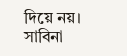দিয়ে নয়।
সাবিনা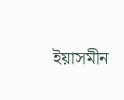ইয়াসমীন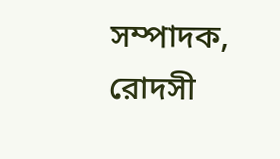সম্পাদক, রোদসী